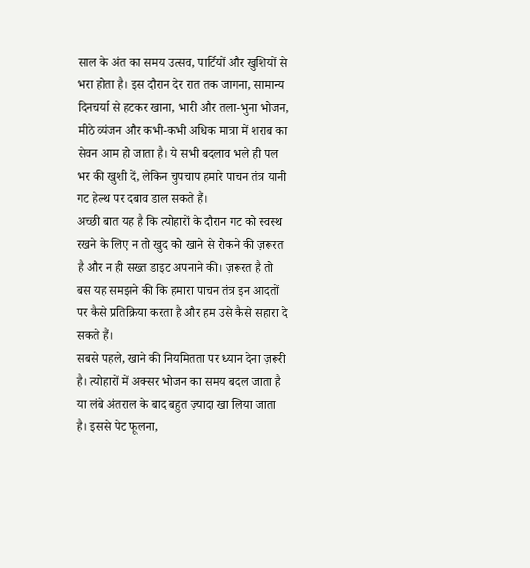साल के अंत का समय उत्सव, पार्टियों और खुशियों से भरा होता है। इस दौरान देर रात तक जागना, सामान्य दिनचर्या से हटकर खाना, भारी और तला-भुना भोजन, मीठे व्यंजन और कभी-कभी अधिक मात्रा में शराब का सेवन आम हो जाता है। ये सभी बदलाव भले ही पल भर की खुशी दें, लेकिन चुपचाप हमारे पाचन तंत्र यानी गट हेल्थ पर दबाव डाल सकते हैं।
अच्छी बात यह है कि त्योहारों के दौरान गट को स्वस्थ रखने के लिए न तो खुद को खाने से रोकने की ज़रूरत है और न ही सख्त डाइट अपनाने की। ज़रूरत है तो बस यह समझने की कि हमारा पाचन तंत्र इन आदतों पर कैसे प्रतिक्रिया करता है और हम उसे कैसे सहारा दे सकते हैं।
सबसे पहले, खाने की नियमितता पर ध्यान देना ज़रूरी है। त्योहारों में अक्सर भोजन का समय बदल जाता है या लंबे अंतराल के बाद बहुत ज़्यादा खा लिया जाता है। इससे पेट फूलना,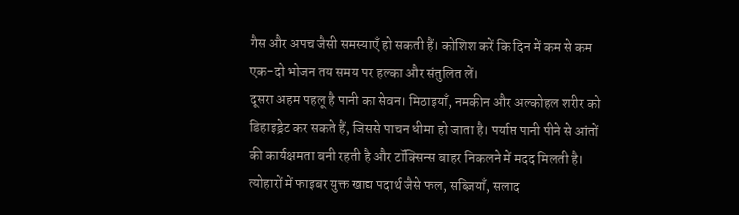गैस और अपच जैसी समस्याएँ हो सकती हैं। कोशिश करें कि दिन में कम से कम एक-दो भोजन तय समय पर हल्का और संतुलित लें।
दूसरा अहम पहलू है पानी का सेवन। मिठाइयाँ, नमकीन और अल्कोहल शरीर को डिहाइड्रेट कर सकते हैं, जिससे पाचन धीमा हो जाता है। पर्याप्त पानी पीने से आंतों की कार्यक्षमता बनी रहती है और टॉक्सिन्स बाहर निकलने में मदद मिलती है।
त्योहारों में फाइबर युक्त खाद्य पदार्थ जैसे फल, सब्ज़ियाँ, सलाद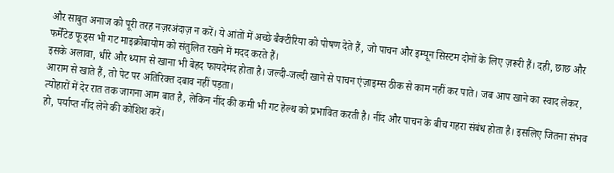और साबुत अनाज को पूरी तरह नज़रअंदाज़ न करें। ये आंतों में अच्छे बैक्टीरिया को पोषण देते हैं, जो पाचन और इम्यून सिस्टम दोनों के लिए ज़रूरी हैं। दही, छाछ और फर्मेंटेड फूड्स भी गट माइक्रोबायोम को संतुलित रखने में मदद करते हैं।
इसके अलावा, धीरे और ध्यान से खाना भी बेहद फायदेमंद होता है। जल्दी-जल्दी खाने से पाचन एंज़ाइम्स ठीक से काम नहीं कर पाते। जब आप खाने का स्वाद लेकर, आराम से खाते हैं, तो पेट पर अतिरिक्त दबाव नहीं पड़ता।
त्योहारों में देर रात तक जागना आम बात है, लेकिन नींद की कमी भी गट हेल्थ को प्रभावित करती है। नींद और पाचन के बीच गहरा संबंध होता है। इसलिए जितना संभव हो, पर्याप्त नींद लेने की कोशिश करें।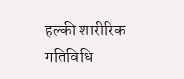हल्की शारीरिक गतिविधि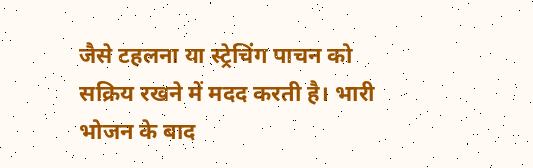जैसे टहलना या स्ट्रेचिंग पाचन को सक्रिय रखने में मदद करती है। भारी भोजन के बाद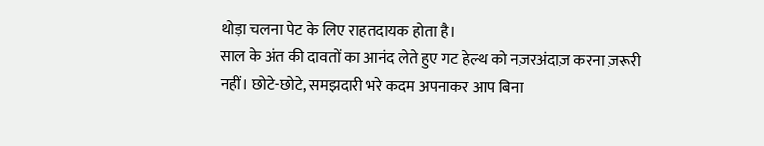थोड़ा चलना पेट के लिए राहतदायक होता है।
साल के अंत की दावतों का आनंद लेते हुए गट हेल्थ को नज़रअंदाज़ करना ज़रूरी नहीं। छोटे-छोटे, समझदारी भरे कदम अपनाकर आप बिना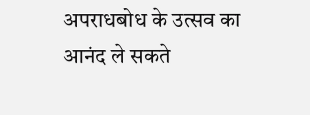अपराधबोध के उत्सव का आनंद ले सकते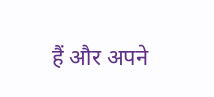हैं और अपने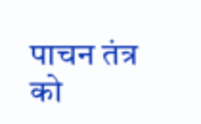पाचन तंत्र को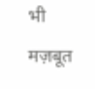भी मज़बूत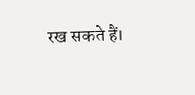रख सकते हैं।